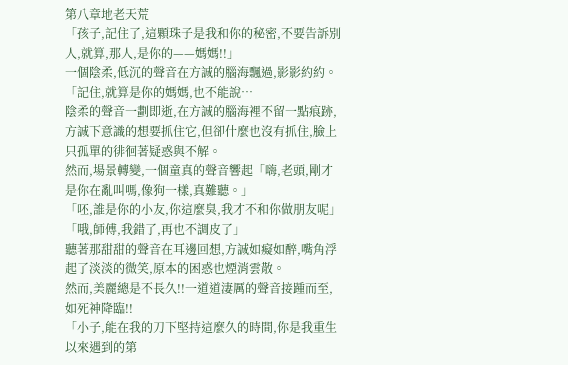第八章地老天荒
「孩子,記住了,這顆珠子是我和你的秘密,不要告訴別人,就算,那人,是你的——媽媽!!」
一個陰柔,低沉的聲音在方誠的腦海飄過,影影約約。
「記住,就算是你的媽媽,也不能說…
陰柔的聲音一劃即逝,在方誠的腦海裡不留一點痕跡,方誠下意識的想要抓住它,但卻什麼也沒有抓住,臉上只孤單的徘徊著疑惑與不解。
然而,場景轉變,一個童真的聲音響起「嗨,老頭,剛才是你在亂叫嗎,像狗一樣,真難聽。」
「呸,誰是你的小友,你這麼臭,我才不和你做朋友呢」
「哦,師傅,我錯了,再也不調皮了」
聽著那甜甜的聲音在耳邊回想,方誠如癡如醉,嘴角浮起了淡淡的微笑,原本的困惑也煙消雲散。
然而,美麗總是不長久!!一道道淒厲的聲音接踵而至,如死神降臨!!
「小子,能在我的刀下堅持這麼久的時間,你是我重生以來遇到的第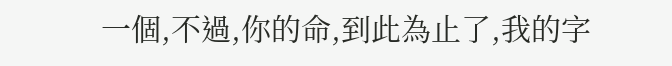一個,不過,你的命,到此為止了,我的字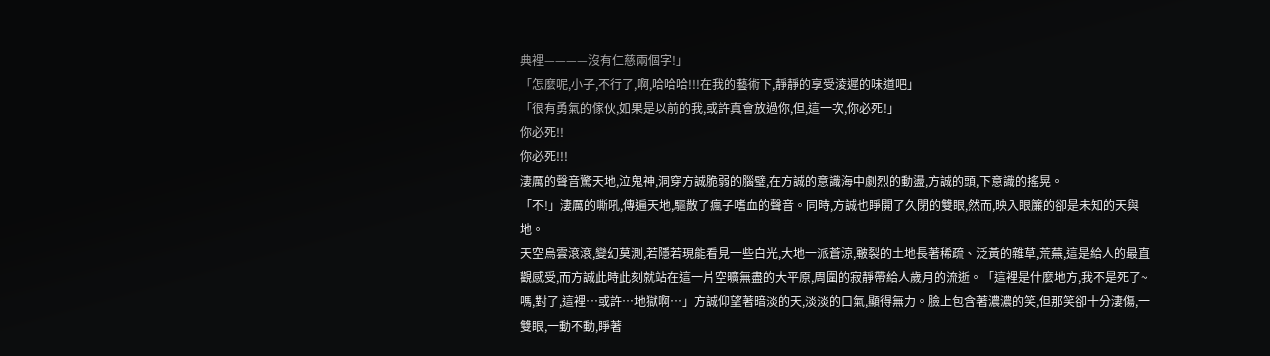典裡————沒有仁慈兩個字!」
「怎麼呢,小子,不行了,啊,哈哈哈!!!在我的藝術下,靜靜的享受淩遲的味道吧」
「很有勇氣的傢伙,如果是以前的我,或許真會放過你,但,這一次,你必死!」
你必死!!
你必死!!!
淒厲的聲音驚天地,泣鬼神,洞穿方誠脆弱的腦璧,在方誠的意識海中劇烈的動盪,方誠的頭,下意識的搖晃。
「不!」淒厲的嘶吼,傳遍天地,驅散了瘋子嗜血的聲音。同時,方誠也睜開了久閉的雙眼,然而,映入眼簾的卻是未知的天與地。
天空烏雲滾滾,變幻莫測,若隱若現能看見一些白光,大地一派蒼涼,皸裂的土地長著稀疏、泛黃的雜草,荒蕪,這是給人的最直觀感受,而方誠此時此刻就站在這一片空曠無盡的大平原,周圍的寂靜帶給人歲月的流逝。「這裡是什麼地方,我不是死了~嗎,對了,這裡…或許…地獄啊…」方誠仰望著暗淡的天,淡淡的口氣,顯得無力。臉上包含著濃濃的笑,但那笑卻十分淒傷,一雙眼,一動不動,睜著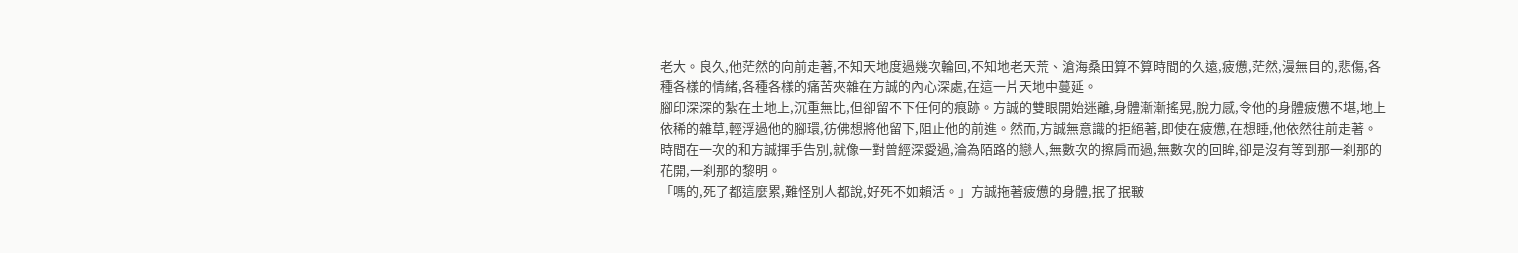老大。良久,他茫然的向前走著,不知天地度過幾次輪回,不知地老天荒、滄海桑田算不算時間的久遠,疲憊,茫然,漫無目的,悲傷,各種各樣的情緒,各種各樣的痛苦夾雜在方誠的內心深處,在這一片天地中蔓延。
腳印深深的紮在土地上,沉重無比,但卻留不下任何的痕跡。方誠的雙眼開始迷離,身體漸漸搖晃,脫力感,令他的身體疲憊不堪,地上依稀的雜草,輕浮過他的腳環,彷佛想將他留下,阻止他的前進。然而,方誠無意識的拒絕著,即使在疲憊,在想睡,他依然往前走著。
時間在一次的和方誠揮手告別,就像一對曾經深愛過,淪為陌路的戀人,無數次的擦肩而過,無數次的回眸,卻是沒有等到那一刹那的花開,一刹那的黎明。
「嗎的,死了都這麼累,難怪別人都說,好死不如賴活。」方誠拖著疲憊的身體,抿了抿皸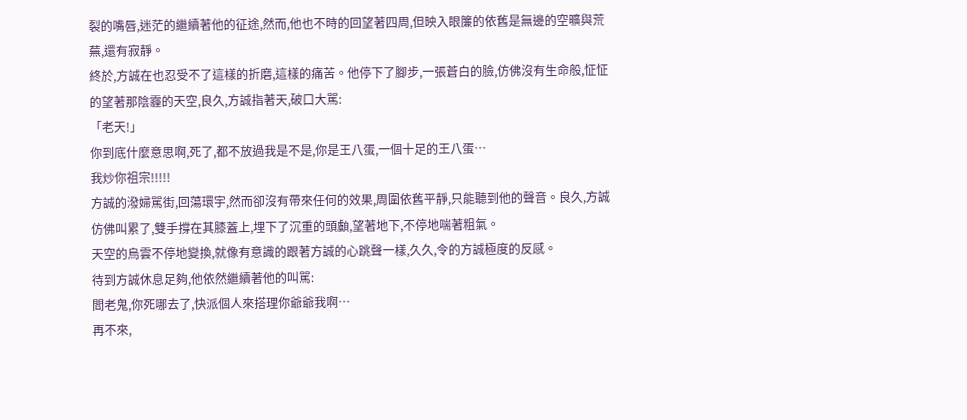裂的嘴唇,迷茫的繼續著他的征途,然而,他也不時的回望著四周,但映入眼簾的依舊是無邊的空曠與荒蕪,還有寂靜。
終於,方誠在也忍受不了這樣的折磨,這樣的痛苦。他停下了腳步,一張蒼白的臉,仿佛沒有生命般,怔怔的望著那陰霾的天空,良久,方誠指著天,破口大駡:
「老天!」
你到底什麼意思啊,死了,都不放過我是不是,你是王八蛋,一個十足的王八蛋…
我炒你祖宗!!!!!
方誠的潑婦駡街,回蕩環宇,然而卻沒有帶來任何的效果,周圍依舊平靜,只能聽到他的聲音。良久,方誠仿佛叫累了,雙手撐在其膝蓋上,埋下了沉重的頭顱,望著地下,不停地喘著粗氣。
天空的烏雲不停地變換,就像有意識的跟著方誠的心跳聲一樣,久久,令的方誠極度的反感。
待到方誠休息足夠,他依然繼續著他的叫駡:
閻老鬼,你死哪去了,快派個人來搭理你爺爺我啊…
再不來,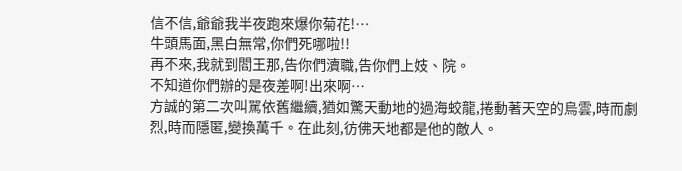信不信,爺爺我半夜跑來爆你菊花!…
牛頭馬面,黑白無常,你們死哪啦!!
再不來,我就到閻王那,告你們瀆職,告你們上妓、院。
不知道你們辦的是夜差啊!出來啊…
方誠的第二次叫駡依舊繼續,猶如驚天動地的過海蛟龍,捲動著天空的烏雲,時而劇烈,時而隱匿,變換萬千。在此刻,彷佛天地都是他的敵人。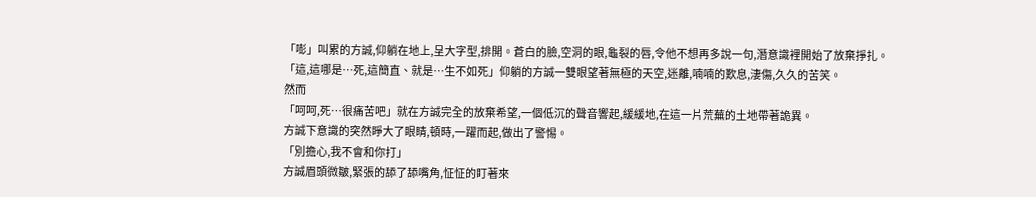「嘭」叫累的方誠,仰躺在地上,呈大字型,排開。蒼白的臉,空洞的眼,龜裂的唇,令他不想再多說一句,潛意識裡開始了放棄掙扎。
「這,這哪是…死,這簡直、就是…生不如死」仰躺的方誠一雙眼望著無極的天空,迷離,喃喃的歎息,淒傷,久久的苦笑。
然而
「呵呵,死…很痛苦吧」就在方誠完全的放棄希望,一個低沉的聲音響起,緩緩地,在這一片荒蕪的土地帶著詭異。
方誠下意識的突然睜大了眼睛,頓時,一躍而起,做出了警惕。
「別擔心,我不會和你打」
方誠眉頭微皺,緊張的舔了舔嘴角,怔怔的盯著來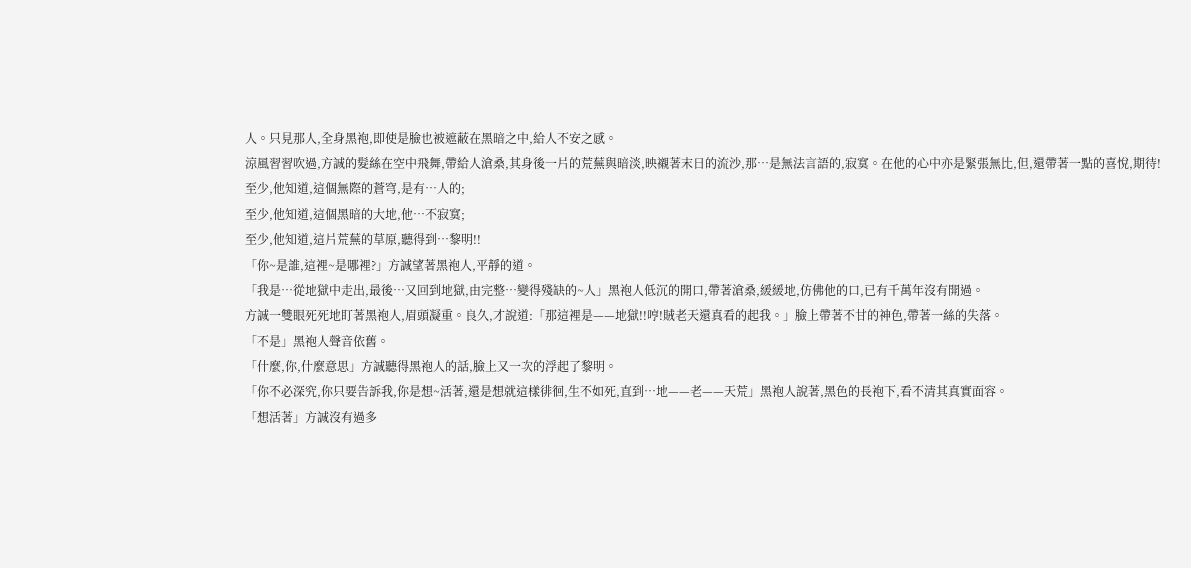人。只見那人,全身黑袍,即使是臉也被遮蔽在黑暗之中,給人不安之感。
涼風習習吹過,方誠的髮絲在空中飛舞,帶給人滄桑,其身後一片的荒蕪與暗淡,映襯著末日的流沙,那…是無法言語的,寂寞。在他的心中亦是緊張無比,但,還帶著一點的喜悅,期待!
至少,他知道,這個無際的蒼穹,是有…人的;
至少,他知道,這個黑暗的大地,他…不寂寞;
至少,他知道,這片荒蕪的草原,聽得到…黎明!!
「你~是誰,這裡~是哪裡?」方誠望著黑袍人,平靜的道。
「我是…從地獄中走出,最後…又回到地獄,由完整…變得殘缺的~人」黑袍人低沉的開口,帶著滄桑,緩緩地,仿佛他的口,已有千萬年沒有開過。
方誠一雙眼死死地盯著黑袍人,眉頭凝重。良久,才說道:「那這裡是——地獄!!哼!賊老天還真看的起我。」臉上帶著不甘的神色,帶著一絲的失落。
「不是」黑袍人聲音依舊。
「什麼,你,什麼意思」方誠聽得黑袍人的話,臉上又一次的浮起了黎明。
「你不必深究,你只要告訴我,你是想~活著,還是想就這樣徘徊,生不如死,直到…地——老——天荒」黑袍人說著,黑色的長袍下,看不清其真實面容。
「想活著」方誠沒有過多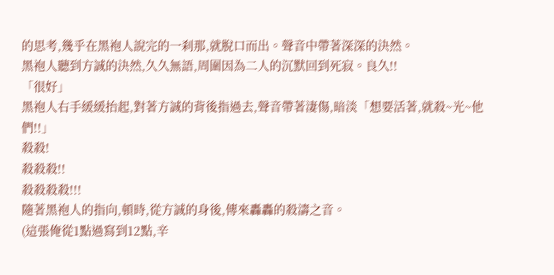的思考,幾乎在黑袍人說完的一刹那,就脫口而出。聲音中帶著深深的決然。
黑袍人聽到方誠的決然,久久無語,周圍因為二人的沉默回到死寂。良久!!
「很好」
黑袍人右手緩緩抬起,對著方誠的背後指過去,聲音帶著淒傷,暗淡「想要活著,就殺~光~他們!!」
殺殺!
殺殺殺!!
殺殺殺殺!!!
隨著黑袍人的指向,頓時,從方誠的身後,傳來轟轟的殺濤之音。
(這張俺從1點過寫到12點,辛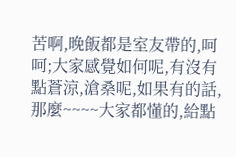苦啊,晚飯都是室友帶的,呵呵;大家感覺如何呢,有沒有點蒼涼,滄桑呢,如果有的話,那麼~~~~大家都懂的,給點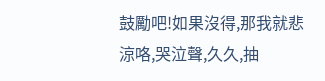鼓勵吧!如果沒得,那我就悲涼咯,哭泣聲,久久,抽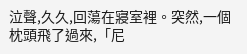泣聲,久久,回蕩在寢室裡。突然,一個枕頭飛了過來,「尼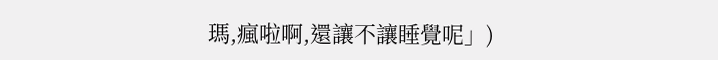瑪,瘋啦啊,還讓不讓睡覺呢」)